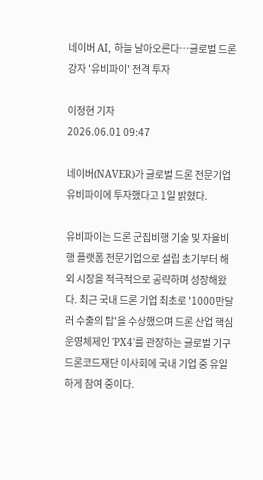네이버 AI, 하늘 날아오른다…글로벌 드론 강자 '유비파이' 전격 투자

이정현 기자
2026.06.01 09:47

네이버(NAVER)가 글로벌 드론 전문기업 유비파이에 투자했다고 1일 밝혔다.

유비파이는 드론 군집비행 기술 및 자율비행 플랫폼 전문기업으로 설립 초기부터 해외 시장을 적극적으로 공략하며 성장해왔다. 최근 국내 드론 기업 최초로 '1000만달러 수출의 탑'을 수상했으며 드론 산업 핵심 운영체제인 'PX4'를 관장하는 글로벌 기구 드론코드재단 이사회에 국내 기업 중 유일하게 참여 중이다.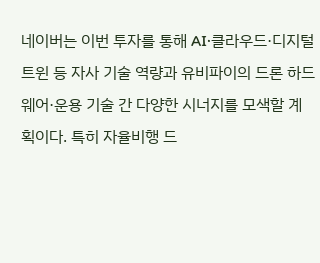네이버는 이번 투자를 통해 AI·클라우드·디지털트윈 등 자사 기술 역량과 유비파이의 드론 하드웨어·운용 기술 간 다양한 시너지를 모색할 계획이다. 특히 자율비행 드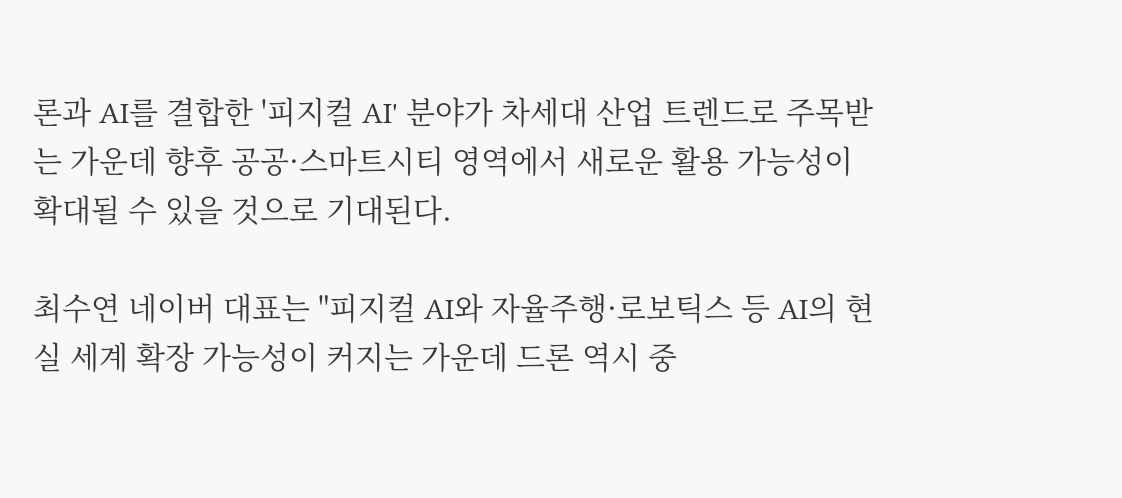론과 AI를 결합한 '피지컬 AI' 분야가 차세대 산업 트렌드로 주목받는 가운데 향후 공공·스마트시티 영역에서 새로운 활용 가능성이 확대될 수 있을 것으로 기대된다.

최수연 네이버 대표는 "피지컬 AI와 자율주행·로보틱스 등 AI의 현실 세계 확장 가능성이 커지는 가운데 드론 역시 중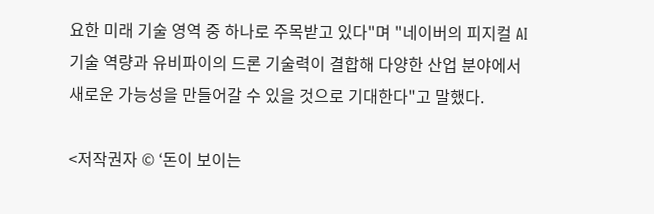요한 미래 기술 영역 중 하나로 주목받고 있다"며 "네이버의 피지컬 AI 기술 역량과 유비파이의 드론 기술력이 결합해 다양한 산업 분야에서 새로운 가능성을 만들어갈 수 있을 것으로 기대한다"고 말했다.

<저작권자 © ‘돈이 보이는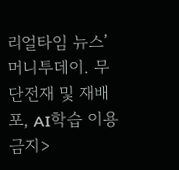리얼타임 뉴스’ 머니투데이. 무단전재 및 재배포, AI학습 이용 금지>